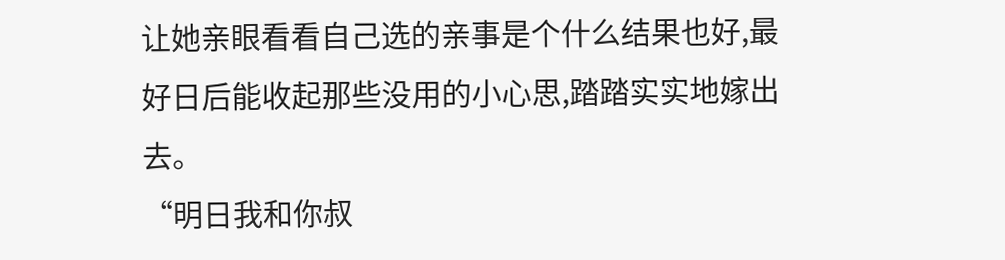让她亲眼看看自己选的亲事是个什么结果也好,最好日后能收起那些没用的小心思,踏踏实实地嫁出去。
“明日我和你叔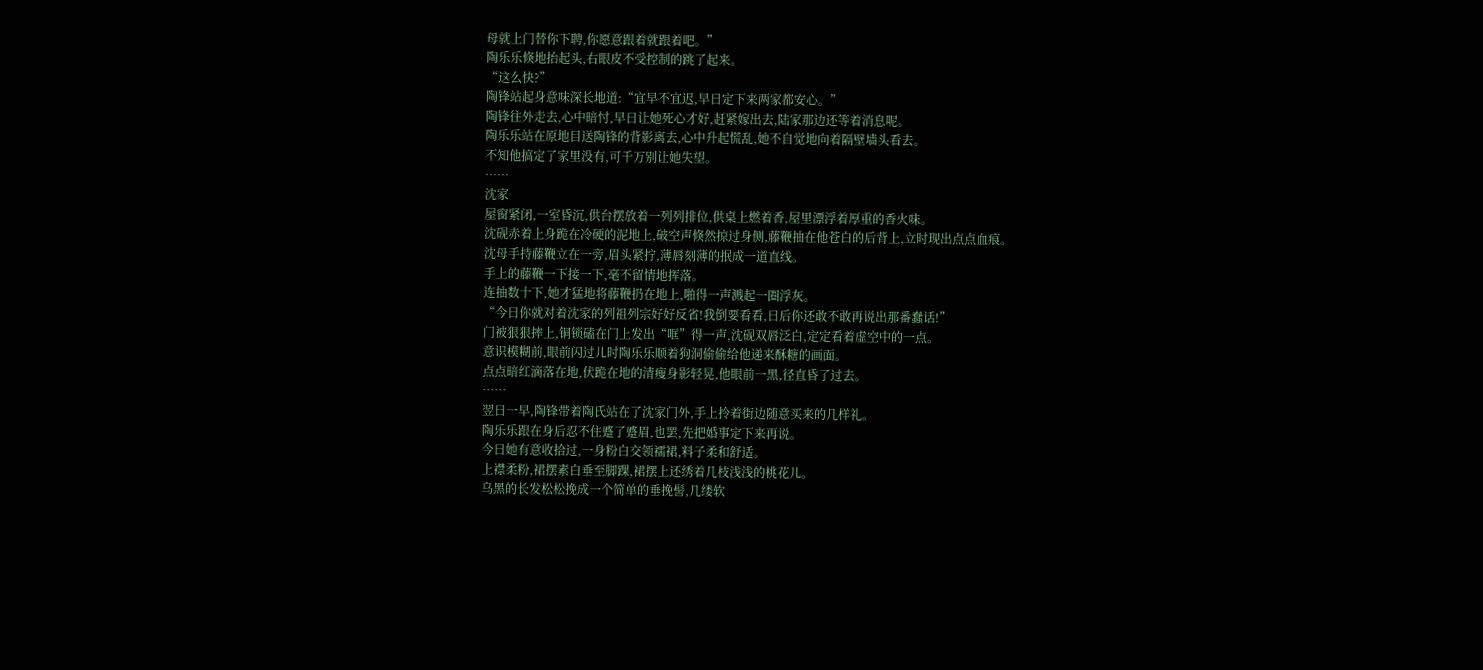母就上门替你下聘,你愿意跟着就跟着吧。”
陶乐乐倏地抬起头,右眼皮不受控制的跳了起来。
“这么快?”
陶锋站起身意味深长地道:“宜早不宜迟,早日定下来两家都安心。”
陶锋往外走去,心中暗忖,早日让她死心才好,赶紧嫁出去,陆家那边还等着消息呢。
陶乐乐站在原地目送陶锋的背影离去,心中升起慌乱,她不自觉地向着隔壁墙头看去。
不知他搞定了家里没有,可千万别让她失望。
……
沈家
屋窗紧闭,一室昏沉,供台摆放着一列列排位,供桌上燃着香,屋里漂浮着厚重的香火味。
沈砚赤着上身跪在冷硬的泥地上,破空声倏然掠过身侧,藤鞭抽在他苍白的后背上,立时现出点点血痕。
沈母手持藤鞭立在一旁,眉头紧拧,薄唇刻薄的抿成一道直线。
手上的藤鞭一下接一下,毫不留情地挥落。
连抽数十下,她才猛地将藤鞭扔在地上,啪得一声溅起一圈浮灰。
“今日你就对着沈家的列祖列宗好好反省!我倒要看看,日后你还敢不敢再说出那番蠢话!”
门被狠狠摔上,铜锁磕在门上发出“哐”得一声,沈砚双唇泛白,定定看着虚空中的一点。
意识模糊前,眼前闪过儿时陶乐乐顺着狗洞偷偷给他递来酥糖的画面。
点点暗红滴落在地,伏跪在地的清瘦身影轻晃,他眼前一黑,径直昏了过去。
……
翌日一早,陶锋带着陶氏站在了沈家门外,手上拎着街边随意买来的几样礼。
陶乐乐跟在身后忍不住蹙了蹙眉,也罢,先把婚事定下来再说。
今日她有意收拾过,一身粉白交领襦裙,料子柔和舒适。
上襟柔粉,裙摆素白垂至脚踝,裙摆上还绣着几枝浅浅的桃花儿。
乌黑的长发松松挽成一个简单的垂挽髻,几缕软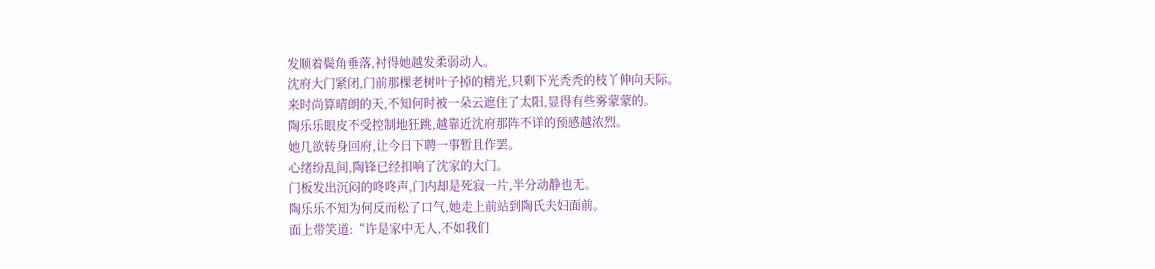发顺着鬓角垂落,衬得她越发柔弱动人。
沈府大门紧闭,门前那棵老树叶子掉的精光,只剩下光秃秃的枝丫伸向天际。
来时尚算晴朗的天,不知何时被一朵云遮住了太阳,显得有些雾蒙蒙的。
陶乐乐眼皮不受控制地狂跳,越靠近沈府那阵不详的预感越浓烈。
她几欲转身回府,让今日下聘一事暂且作罢。
心绪纷乱间,陶锋已经扣响了沈家的大门。
门板发出沉闷的咚咚声,门内却是死寂一片,半分动静也无。
陶乐乐不知为何反而松了口气,她走上前站到陶氏夫妇面前。
面上带笑道:“许是家中无人,不如我们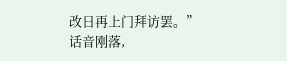改日再上门拜访罢。”
话音刚落,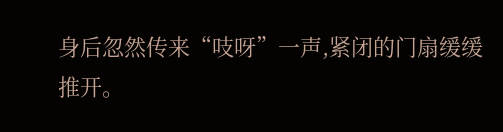身后忽然传来“吱呀”一声,紧闭的门扇缓缓推开。